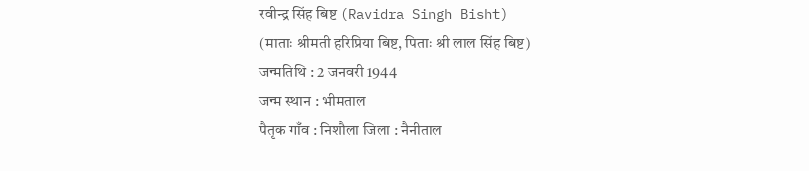रवीन्द्र सिंह बिष्ट (Ravidra Singh Bisht)
(माताः श्रीमती हरिप्रिया बिष्ट, पिताः श्री लाल सिंह बिष्ट)
जन्मतिथि : 2 जनवरी 1944
जन्म स्थान : भीमताल
पैतृक गाँव : निशौला जिला : नैनीताल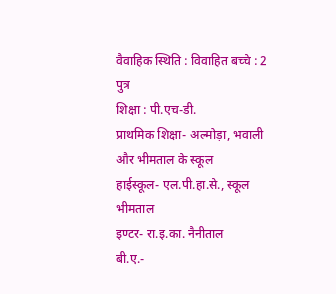वैवाहिक स्थिति : विवाहित बच्चे : 2 पुत्र
शिक्षा : पी.एच-डी.
प्राथमिक शिक्षा- अल्मोड़ा, भवाली और भीमताल के स्कूल
हाईस्कूल- एल.पी.हा.से., स्कूल भीमताल
इण्टर- रा.इ.का. नैनीताल
बी.ए.-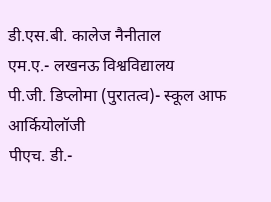डी.एस.बी. कालेज नैनीताल
एम.ए.- लखनऊ विश्वविद्यालय
पी.जी. डिप्लोमा (पुरातत्व)- स्कूल आफ आर्कियोलॉजी
पीएच. डी.-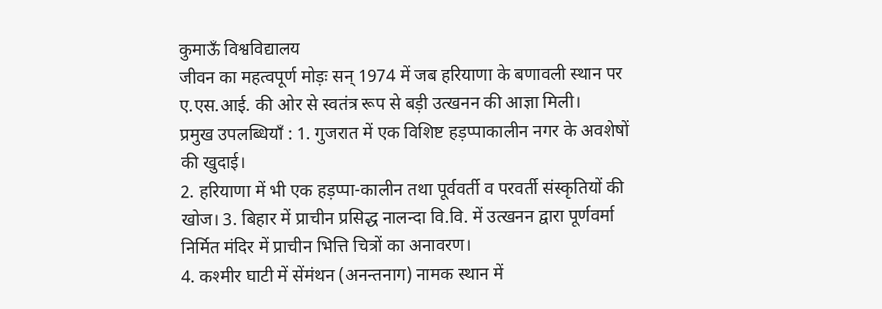कुमाऊँ विश्वविद्यालय
जीवन का महत्वपूर्ण मोड़ः सन् 1974 में जब हरियाणा के बणावली स्थान पर ए.एस.आई. की ओर से स्वतंत्र रूप से बड़ी उत्खनन की आज्ञा मिली।
प्रमुख उपलब्धियाँ : 1. गुजरात में एक विशिष्ट हड़प्पाकालीन नगर के अवशेषों की खुदाई।
2. हरियाणा में भी एक हड़प्पा-कालीन तथा पूर्ववर्ती व परवर्ती संस्कृतियों की खोज। 3. बिहार में प्राचीन प्रसिद्ध नालन्दा वि.वि. में उत्खनन द्वारा पूर्णवर्मा निर्मित मंदिर में प्राचीन भित्ति चित्रों का अनावरण।
4. कश्मीर घाटी में सेंमंथन (अनन्तनाग) नामक स्थान में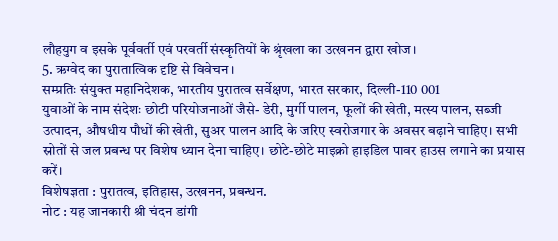लौहयुग व इसके पूर्ववर्ती एवं परवर्ती संस्कृतियों के श्रृंखला का उत्खनन द्वारा खोज।
5. ऋग्वेद का पुरातात्विक दृष्टि से विवेचन।
सम्प्रतिः संयुक्त महानिदेशक, भारतीय पुरातत्व सर्वेक्षण, भारत सरकार, दिल्ली-110 001
युवाओं के नाम संदेशः छोटी परियोजनाओं जैसे- डेरी, मुर्गी पालन, फूलों की खेती, मत्स्य पालन, सब्जी उत्पादन, औषधीय पौधों की खेती, सुअर पालन आदि के जरिए स्वरोजगार के अवसर बढ़ाने चाहिए। सभी स्रोतों से जल प्रबन्ध पर विशेष ध्यान देना चाहिए। छोटे-छोटे माइक्रो हाइडिल पावर हाउस लगाने का प्रयास करें।
विशेषज्ञता : पुरातत्व, इतिहास, उत्खनन, प्रबन्धन.
नोट : यह जानकारी श्री चंदन डांगी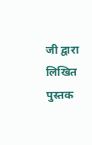जी द्वारा लिखित पुस्तक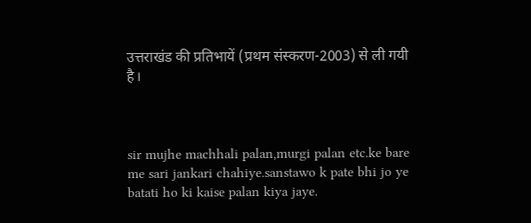उत्तराखंड की प्रतिभायें (प्रथम संस्करण-2003) से ली गयी है।



sir mujhe machhali palan,murgi palan etc.ke bare me sari jankari chahiye.sanstawo k pate bhi jo ye batati ho ki kaise palan kiya jaye.